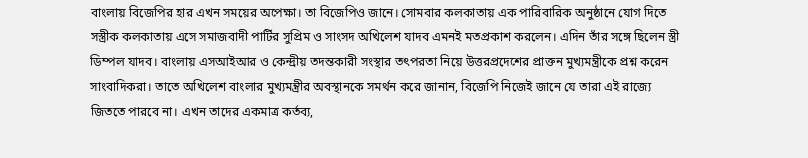বাংলায় বিজেপির হার এখন সময়ের অপেক্ষা। তা বিজেপিও জানে। সোমবার কলকাতায় এক পারিবারিক অনুষ্ঠানে যোগ দিতে সস্ত্রীক কলকাতায় এসে সমাজবাদী পার্টির সুপ্রিম ও সাংসদ অখিলেশ যাদব এমনই মতপ্রকাশ করলেন। এদিন তাঁর সঙ্গে ছিলেন স্ত্রী ডিম্পল যাদব। বাংলায় এসআইআর ও কেন্দ্রীয় তদন্তকারী সংস্থার তৎপরতা নিয়ে উত্তরপ্রদেশের প্রাক্তন মুখ্যমন্ত্রীকে প্রশ্ন করেন সাংবাদিকরা। তাতে অখিলেশ বাংলার মুখ্যমন্ত্রীর অবস্থানকে সমর্থন করে জানান, বিজেপি নিজেই জানে যে তারা এই রাজ্যে জিততে পারবে না। এখন তাদের একমাত্র কর্তব্য,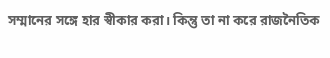সম্মানের সঙ্গে হার স্বীকার করা। কিন্তু তা না করে রাজনৈতিক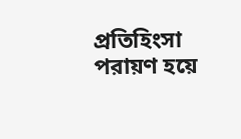প্রতিহিংসা পরায়ণ হয়ে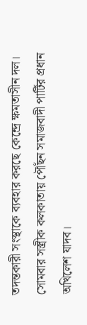তদন্তকারী সংস্থাকে ব্যবহার করছে কেন্দ্রে ক্ষমতাসীন দল।
সোমবার সস্ত্রীক কলকাতায় পৌঁছন সমাজবাদী পার্টির প্রধান অখিলেশ যাদব।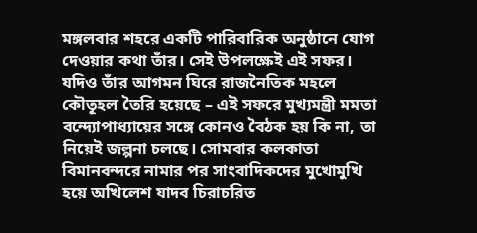মঙ্গলবার শহরে একটি পারিবারিক অনুষ্ঠানে যোগ দেওয়ার কথা তাঁর। সেই উপলক্ষেই এই সফর। যদিও তাঁর আগমন ঘিরে রাজনৈতিক মহলে কৌতূহল তৈরি হয়েছে – এই সফরে মুখ্যমন্ত্রী মমতা বন্দ্যোপাধ্যায়ের সঙ্গে কোনও বৈঠক হয় কি না, তা নিয়েই জল্পনা চলছে। সোমবার কলকাতা বিমানবন্দরে নামার পর সাংবাদিকদের মুখোমুখি হয়ে অখিলেশ যাদব চিরাচরিত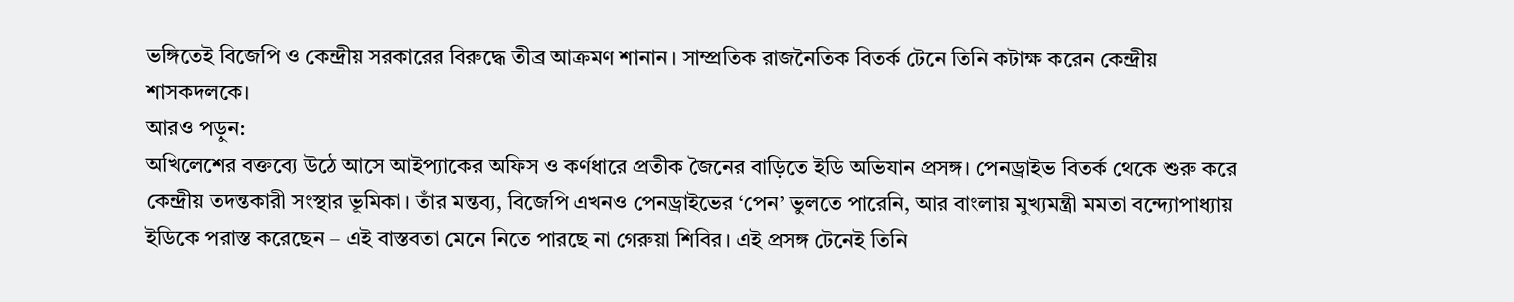ভঙ্গিতেই বিজেপি ও কেন্দ্রীয় সরকারের বিরুদ্ধে তীব্র আক্রমণ শানান। সাম্প্রতিক রাজনৈতিক বিতর্ক টেনে তিনি কটাক্ষ করেন কেন্দ্রীয় শাসকদলকে।
আরও পড়ুন:
অখিলেশের বক্তব্যে উঠে আসে আইপ্যাকের অফিস ও কর্ণধারে প্রতীক জৈনের বাড়িতে ইডি অভিযান প্রসঙ্গ। পেনড্রাইভ বিতর্ক থেকে শুরু করে কেন্দ্রীয় তদন্তকারী সংস্থার ভূমিকা। তাঁর মন্তব্য, বিজেপি এখনও পেনড্রাইভের ‘পেন’ ভুলতে পারেনি, আর বাংলায় মুখ্যমন্ত্রী মমতা বন্দ্যোপাধ্যায় ইডিকে পরাস্ত করেছেন – এই বাস্তবতা মেনে নিতে পারছে না গেরুয়া শিবির। এই প্রসঙ্গ টেনেই তিনি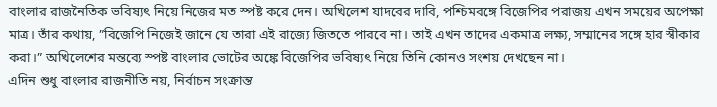বাংলার রাজনৈতিক ভবিষ্যৎ নিয়ে নিজের মত স্পষ্ট করে দেন। অখিলেশ যাদবের দাবি, পশ্চিমবঙ্গে বিজেপির পরাজয় এখন সময়ের অপেক্ষা মাত্র। তাঁর কথায়, ”বিজেপি নিজেই জানে যে তারা এই রাজ্যে জিততে পারবে না। তাই এখন তাদের একমাত্র লক্ষ্য, সম্মানের সঙ্গে হার স্বীকার করা।” অখিলেশের মন্তব্যে স্পষ্ট বাংলার ভোটের অঙ্কে বিজেপির ভবিষ্যৎ নিয়ে তিনি কোনও সংশয় দেখছেন না।
এদিন শুধু বাংলার রাজনীতি নয়, নির্বাচন সংক্রান্ত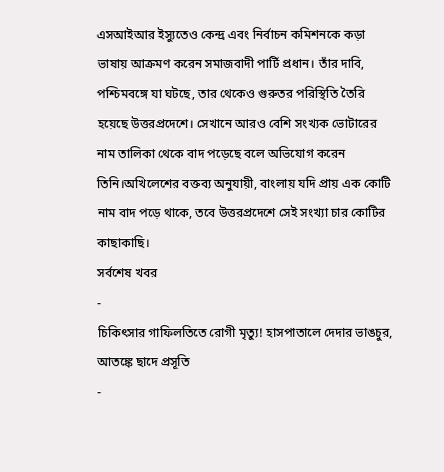এসআইআর ইস্যুতেও কেন্দ্র এবং নির্বাচন কমিশনকে কড়া ভাষায় আক্রমণ করেন সমাজবাদী পার্টি প্রধান। তাঁর দাবি, পশ্চিমবঙ্গে যা ঘটছে, তার থেকেও গুরুতর পরিস্থিতি তৈরি হয়েছে উত্তরপ্রদেশে। সেখানে আরও বেশি সংখ্যক ভোটারের নাম তালিকা থেকে বাদ পড়েছে বলে অভিযোগ করেন তিনি।অখিলেশের বক্তব্য অনুযায়ী, বাংলায় যদি প্রায় এক কোটি নাম বাদ পড়ে থাকে, তবে উত্তরপ্রদেশে সেই সংখ্যা চার কোটির কাছাকাছি।
সর্বশেষ খবর
-
চিকিৎসার গাফিলতিতে রোগী মৃত্যু! হাসপাতালে দেদার ভাঙচুর, আতঙ্কে ছাদে প্রসূতি
-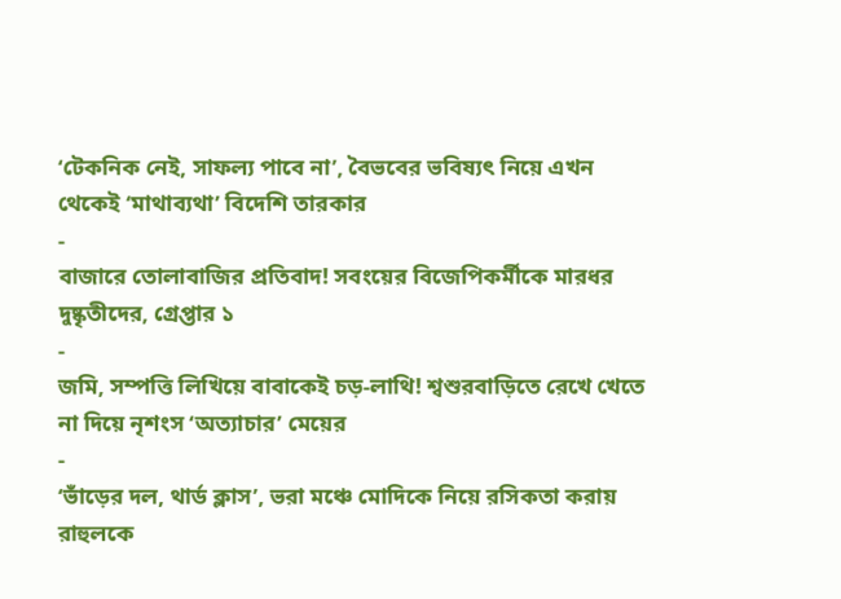‘টেকনিক নেই, সাফল্য পাবে না’, বৈভবের ভবিষ্যৎ নিয়ে এখন থেকেই ‘মাথাব্যথা’ বিদেশি তারকার
-
বাজারে তোলাবাজির প্রতিবাদ! সবংয়ের বিজেপিকর্মীকে মারধর দুষ্কৃতীদের, গ্রেপ্তার ১
-
জমি, সম্পত্তি লিখিয়ে বাবাকেই চড়-লাথি! শ্বশুরবাড়িতে রেখে খেতে না দিয়ে নৃশংস ‘অত্যাচার’ মেয়ের
-
‘ভাঁড়ের দল, থার্ড ক্লাস’, ভরা মঞ্চে মোদিকে নিয়ে রসিকতা করায় রাহুলকে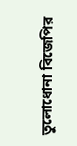তুলোধোনা বিজেপির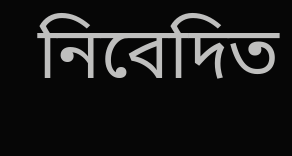নিবেদিত